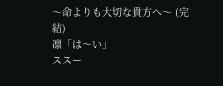〜命よりも大切な貴方へ〜 (完結)
凛「は〜い」
ススー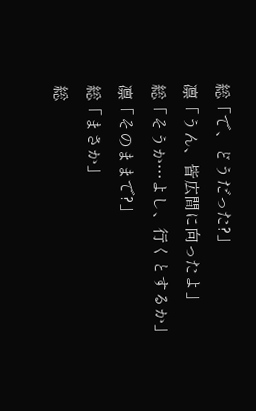総「で、どうだった?」
凛「うん、皆広間に向ったよ」
総「そうか…よし、行くとするか」
凛「そのままで?」
総「まさか」
総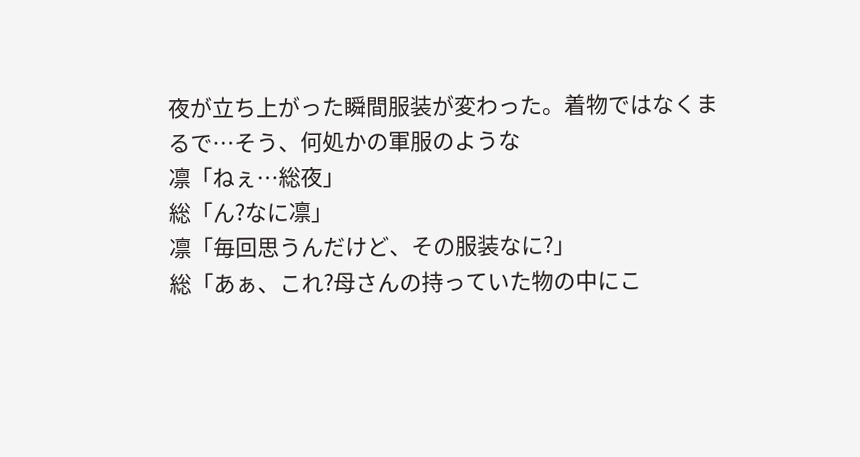夜が立ち上がった瞬間服装が変わった。着物ではなくまるで…そう、何処かの軍服のような
凛「ねぇ…総夜」
総「ん?なに凛」
凛「毎回思うんだけど、その服装なに?」
総「あぁ、これ?母さんの持っていた物の中にこ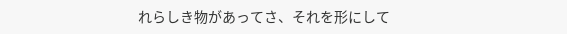れらしき物があってさ、それを形にして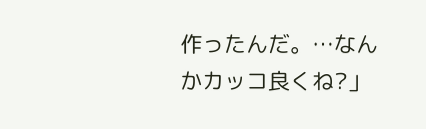作ったんだ。…なんかカッコ良くね?」